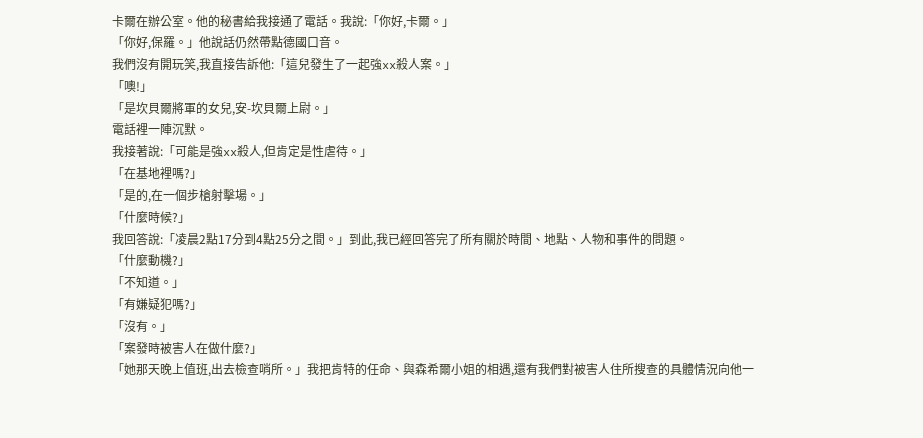卡爾在辦公室。他的秘書給我接通了電話。我說:「你好,卡爾。」
「你好,保羅。」他說話仍然帶點德國口音。
我們沒有開玩笑,我直接告訴他:「這兒發生了一起強xx殺人案。」
「噢!」
「是坎貝爾將軍的女兒,安-坎貝爾上尉。」
電話裡一陣沉默。
我接著說:「可能是強xx殺人,但肯定是性虐待。」
「在基地裡嗎?」
「是的,在一個步槍射擊場。」
「什麼時候?」
我回答說:「凌晨2點17分到4點25分之間。」到此,我已經回答完了所有關於時間、地點、人物和事件的問題。
「什麼動機?」
「不知道。」
「有嫌疑犯嗎?」
「沒有。」
「案發時被害人在做什麼?」
「她那天晚上值班,出去檢查哨所。」我把肯特的任命、與森希爾小姐的相遇,還有我們對被害人住所搜查的具體情況向他一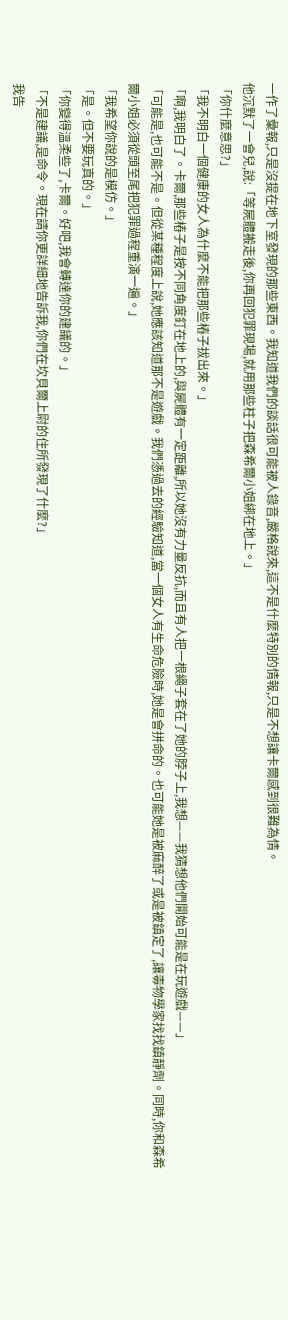一作了彙報,只是沒提在地下室發現的那些東西。我知道我們的談話很可能被人錄音,嚴格說來,這不是什麼特別的情報,只是不想讓卡爾感到很難為情。
他沉默了一會兒,說:「等屍體搬走後,你再回犯罪現場,就用那些柱子把森希爾小姐綁在地上。」
「你什麼意思?」
「我不明白一個健康的女人為什麼不能把那些樁子拔出來。」
「啊,我明白了。卡爾,那些樁子是按不同角度釘在地上的,與屍體有一定距離,所以她沒有力量反抗,而且有人把一根繩子套在了她的脖子上,我想——我猜想他們開始可能是在玩遊戲——」
「可能是,也可能不是。但從某種程度上說,她應該知道那不是遊戲。我們憑過去的經驗知道,當一個女人有生命危險時,她是會拼命的。也可能她是被麻醉了或是被鎮定了,讓毒物學家找找鎮靜劑。同時,你和森希爾小姐必須從頭至尾把犯罪過程重演一遍。」
「我希望你說的是模仿。」
「是。但不要玩真的。」
「你變得溫柔些了,卡爾。好吧,我會轉達你的建議的。」
「不是建議,是命令。現在請你更詳細地告訴我,你們在坎貝爾上尉的住所發現了什麼?」
我告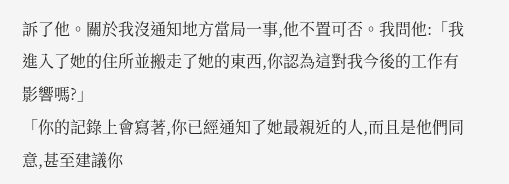訴了他。關於我沒通知地方當局一事,他不置可否。我問他:「我進入了她的住所並搬走了她的東西,你認為這對我今後的工作有影響嗎?」
「你的記錄上會寫著,你已經通知了她最親近的人,而且是他們同意,甚至建議你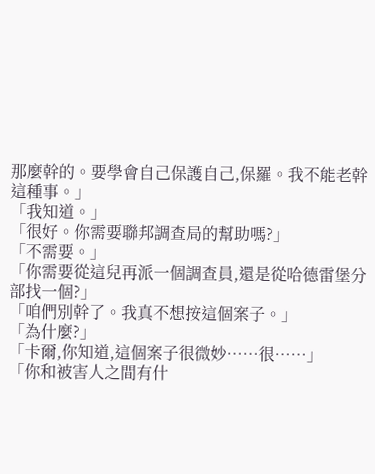那麼幹的。要學會自己保護自己,保羅。我不能老幹這種事。」
「我知道。」
「很好。你需要聯邦調查局的幫助嗎?」
「不需要。」
「你需要從這兒再派一個調查員,還是從哈德雷堡分部找一個?」
「咱們別幹了。我真不想按這個案子。」
「為什麼?」
「卡爾,你知道,這個案子很微妙……很……」
「你和被害人之間有什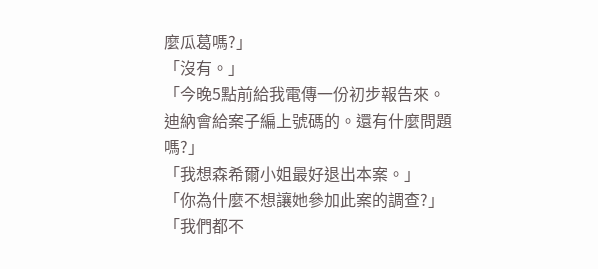麼瓜葛嗎?」
「沒有。」
「今晚5點前給我電傳一份初步報告來。迪納會給案子編上號碼的。還有什麼問題嗎?」
「我想森希爾小姐最好退出本案。」
「你為什麼不想讓她參加此案的調查?」
「我們都不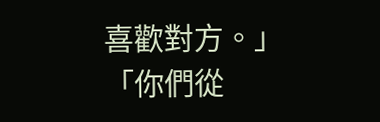喜歡對方。」
「你們從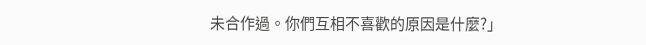未合作過。你們互相不喜歡的原因是什麼?」